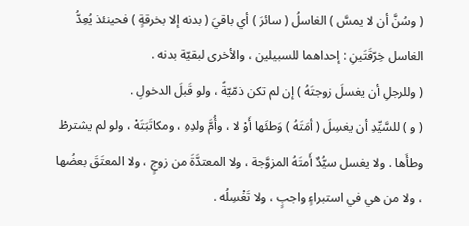( وسُنَّ أن لا يمسَّ ) الغاسلُ ( سائرَ ) أي باقيَ ( بدنه إلا بخرقةٍ ) فحينئذ يُعِدُّ الغاسل خِرّقَتَينِ : إحداهما للسبيلين ، والأخرى لبقيّة بدنه .
( وللرجلِ أن يغسلَ زوجتَهُ ) إن لم تكن ذمّيّةً ، ولو قَبلَ الدخولِ .
( و ) للسَّيِّدِ أن يغسِلَ ( أمَتَهُ ) وَطئَها أَوْ لا ، وأُمَّ ولدِهِ ، ومكاتَبَتَهْ ، ولو لم يشترطْ وطأَها . ولا يغسل سيُّدٌ أَمتَهُ المزوَّجة ، ولا المعتدَّةَ من زوجٍ ، ولا المعتَقَ بعضُها ، ولا من هي في استبراءٍ واجبٍ ، ولا تَغْسِلُه .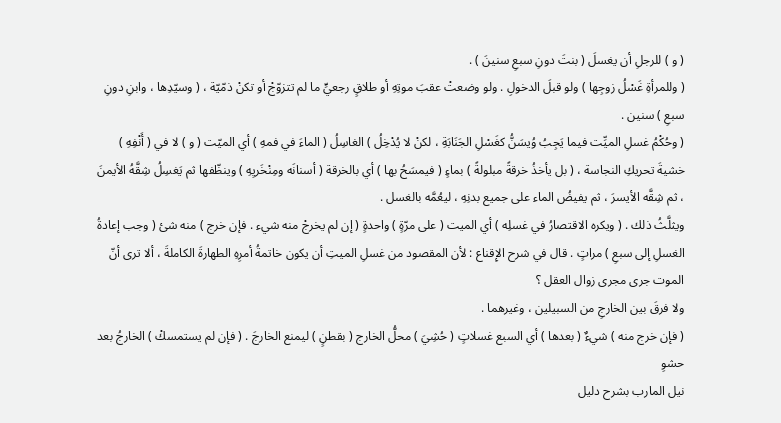( و ) للرجلِ أن يغسلَ ( بنتَ دونِ سبعِ سنينَ ) .
( وللمرأةِ غَسْلُ زوجِها ) ولو قبلَ الدخولِ . ولو وضعتْ عقبَ موتِهِ أو طلاقٍ رجعيٍّ ما لم تتزوّجْ أو تكنْ ذمّيّة ، ( وسيّدِها ، وابنِ دونِ سبعِ ) سنين .
( وحُكْمُ غسلِ الميِّت فيما يَجِبُ وُيسَنُّ كغَسْلِ الجَنَابَةِ ، لكنْ لا يُدْخِلُ ) الغاسِلُ ( الماءَ في فمهِ ) أي الميّت ( و ) لا في ( أَنْفِهِ ) خشيةَ تحريكِ النجاسة ، ( بل يأخذُ خرقةً مبلولةً ) بماءٍ ( فيمسَحُ بها ) أي بالخرقة ( أسنانَه ومِنْخَريِهِ ) وينظّفها ثم يَغسِلُ شِقَّهُ الأيمنَ ، ثم شِقَّه الأيسرَ ، ثم يفيضُ الماء على جميع بدنِهِ ، ليعُمَّه بالغسل .
ويثلَّثُ ذلك . ( ويكره الاقتصارُ في غسلِه ) أي الميت ( على مرّةٍ ) واحدةٍ ( إن لم يخرجْ منه شيء . فإن خرج ) منه شئ ( وجب إعادةُ الغسلِ إلى سبعِ ) مراتٍ . قال في شرح الإِقناع : لأن المقصود من غسلِ الميتِ أن يكون خاتمةُ أمرِهِ الطهارةَ الكاملةَ ، ألا ترى أنّ الموت جرى مجرى زوال العقل ؟
ولا فرقَ بين الخارجِ من السبيلين ، وغيرهما .
( فإن خرج منه ) شيءٌ ( بعدها ) أي السبع غسلاتٍ ( حُشِيَ ) محلُّ الخارج ( بقطنٍ ) ليمنع الخارجَ . ( فإن لم يستمسكْ ) الخارجُ بعد حشوِ
نيل المارب بشرح دليل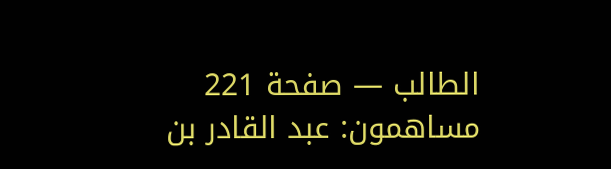الطالب — صفحة 221
مساهمون: عبد القادر بن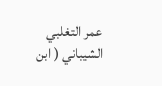عمر التغلبي الشيباني ( ابن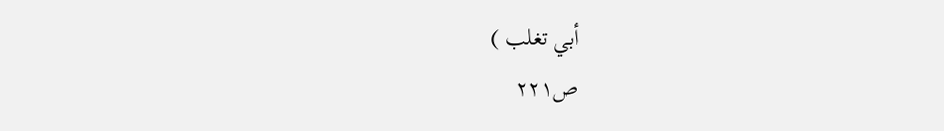أبي تغلب )
ص٢٢١